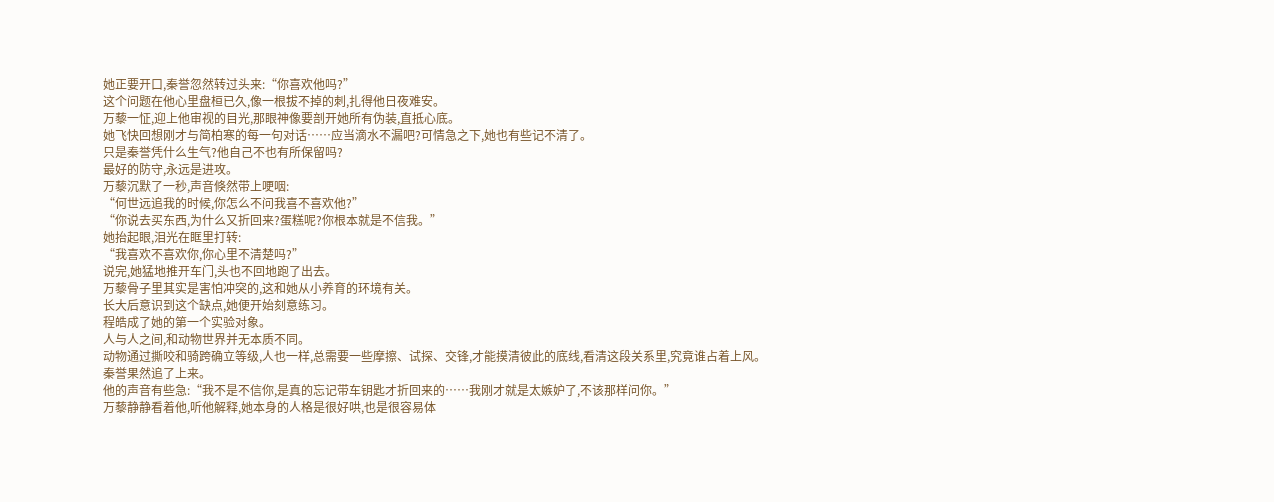她正要开口,秦誉忽然转过头来:“你喜欢他吗?”
这个问题在他心里盘桓已久,像一根拔不掉的刺,扎得他日夜难安。
万藜一怔,迎上他审视的目光,那眼神像要剖开她所有伪装,直抵心底。
她飞快回想刚才与简柏寒的每一句对话……应当滴水不漏吧?可情急之下,她也有些记不清了。
只是秦誉凭什么生气?他自己不也有所保留吗?
最好的防守,永远是进攻。
万藜沉默了一秒,声音倏然带上哽咽:
“何世远追我的时候,你怎么不问我喜不喜欢他?”
“你说去买东西,为什么又折回来?蛋糕呢?你根本就是不信我。”
她抬起眼,泪光在眶里打转:
“我喜欢不喜欢你,你心里不清楚吗?”
说完,她猛地推开车门,头也不回地跑了出去。
万藜骨子里其实是害怕冲突的,这和她从小养育的环境有关。
长大后意识到这个缺点,她便开始刻意练习。
程皓成了她的第一个实验对象。
人与人之间,和动物世界并无本质不同。
动物通过撕咬和骑跨确立等级,人也一样,总需要一些摩擦、试探、交锋,才能摸清彼此的底线,看清这段关系里,究竟谁占着上风。
秦誉果然追了上来。
他的声音有些急:“我不是不信你,是真的忘记带车钥匙才折回来的……我刚才就是太嫉妒了,不该那样问你。”
万藜静静看着他,听他解释,她本身的人格是很好哄,也是很容易体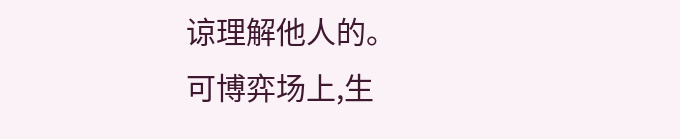谅理解他人的。
可博弈场上,生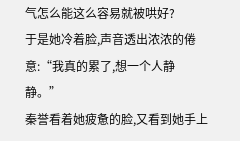气怎么能这么容易就被哄好?
于是她冷着脸,声音透出浓浓的倦意:“我真的累了,想一个人静静。”
秦誉看着她疲惫的脸,又看到她手上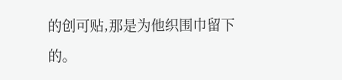的创可贴,那是为他织围巾留下的。